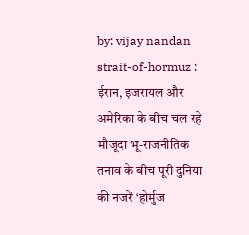by: vijay nandan
strait-of-hormuz : ईरान, इजरायल और अमेरिका के बीच चल रहे मौजूदा भू-राजनीतिक तनाव के बीच पूरी दुनिया की नजरें ‘होर्मुज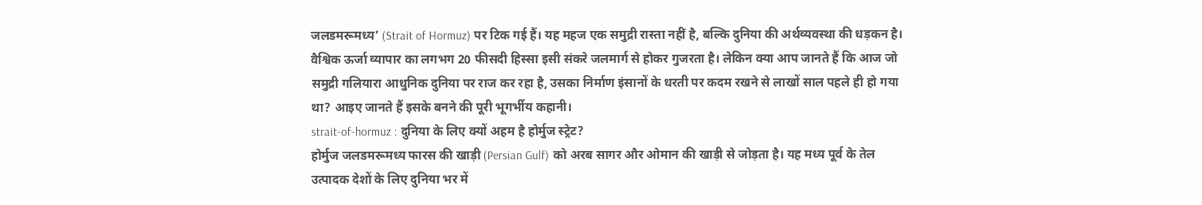जलडमरूमध्य’ (Strait of Hormuz) पर टिक गई हैं। यह महज एक समुद्री रास्ता नहीं है, बल्कि दुनिया की अर्थव्यवस्था की धड़कन है। वैश्विक ऊर्जा व्यापार का लगभग 20 फीसदी हिस्सा इसी संकरे जलमार्ग से होकर गुजरता है। लेकिन क्या आप जानते हैं कि आज जो समुद्री गलियारा आधुनिक दुनिया पर राज कर रहा है, उसका निर्माण इंसानों के धरती पर कदम रखने से लाखों साल पहले ही हो गया था? आइए जानते हैं इसके बनने की पूरी भूगर्भीय कहानी।
strait-of-hormuz : दुनिया के लिए क्यों अहम है होर्मुज स्ट्रेट?
होर्मुज जलडमरूमध्य फारस की खाड़ी (Persian Gulf) को अरब सागर और ओमान की खाड़ी से जोड़ता है। यह मध्य पूर्व के तेल उत्पादक देशों के लिए दुनिया भर में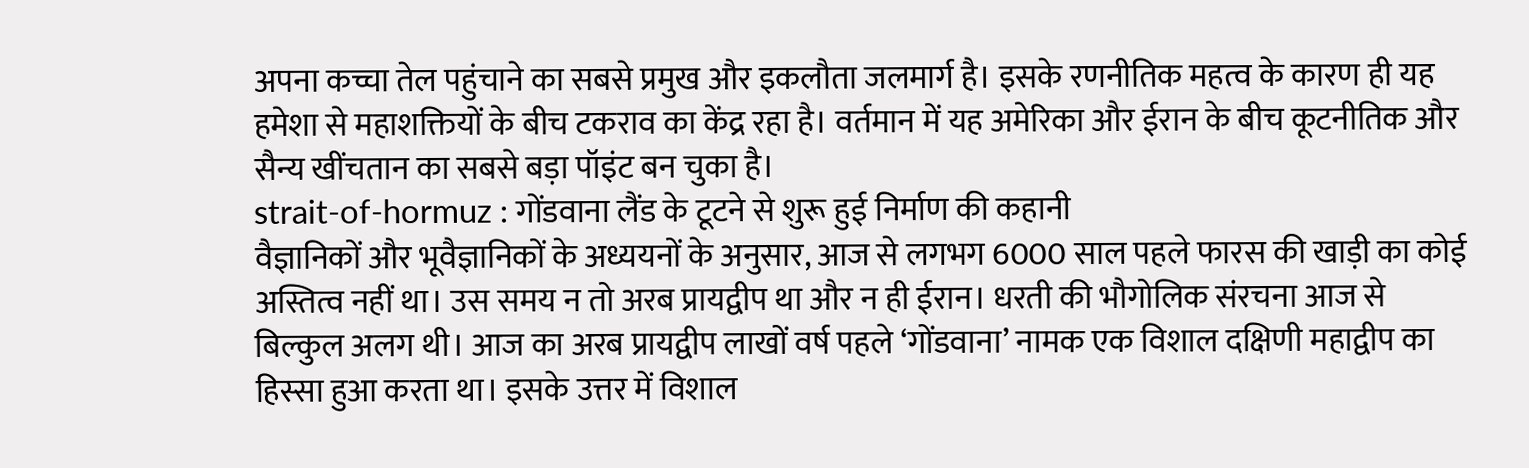अपना कच्चा तेल पहुंचाने का सबसे प्रमुख और इकलौता जलमार्ग है। इसके रणनीतिक महत्व के कारण ही यह हमेशा से महाशक्तियों के बीच टकराव का केंद्र रहा है। वर्तमान में यह अमेरिका और ईरान के बीच कूटनीतिक और सैन्य खींचतान का सबसे बड़ा पॉइंट बन चुका है।
strait-of-hormuz : गोंडवाना लैंड के टूटने से शुरू हुई निर्माण की कहानी
वैज्ञानिकों और भूवैज्ञानिकों के अध्ययनों के अनुसार, आज से लगभग 6000 साल पहले फारस की खाड़ी का कोई अस्तित्व नहीं था। उस समय न तो अरब प्रायद्वीप था और न ही ईरान। धरती की भौगोलिक संरचना आज से बिल्कुल अलग थी। आज का अरब प्रायद्वीप लाखों वर्ष पहले ‘गोंडवाना’ नामक एक विशाल दक्षिणी महाद्वीप का हिस्सा हुआ करता था। इसके उत्तर में विशाल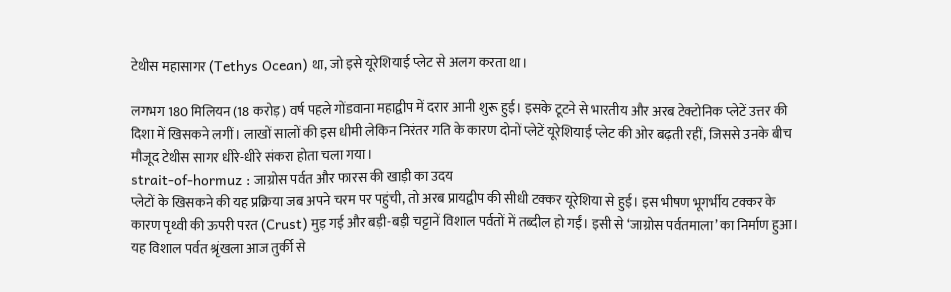टेथीस महासागर (Tethys Ocean) था, जो इसे यूरेशियाई प्लेट से अलग करता था।

लगभग 180 मिलियन (18 करोड़) वर्ष पहले गोंडवाना महाद्वीप में दरार आनी शुरू हुई। इसके टूटने से भारतीय और अरब टेक्टोनिक प्लेटें उत्तर की दिशा में खिसकने लगीं। लाखों सालों की इस धीमी लेकिन निरंतर गति के कारण दोनों प्लेटें यूरेशियाई प्लेट की ओर बढ़ती रहीं, जिससे उनके बीच मौजूद टेथीस सागर धीरे-धीरे संकरा होता चला गया।
strait-of-hormuz : जाग्रोस पर्वत और फारस की खाड़ी का उदय
प्लेटों के खिसकने की यह प्रक्रिया जब अपने चरम पर पहुंची, तो अरब प्रायद्वीप की सीधी टक्कर यूरेशिया से हुई। इस भीषण भूगर्भीय टक्कर के कारण पृथ्वी की ऊपरी परत (Crust) मुड़ गई और बड़ी-बड़ी चट्टानें विशाल पर्वतों में तब्दील हो गईं। इसी से ‘जाग्रोस पर्वतमाला’ का निर्माण हुआ। यह विशाल पर्वत श्रृंखला आज तुर्की से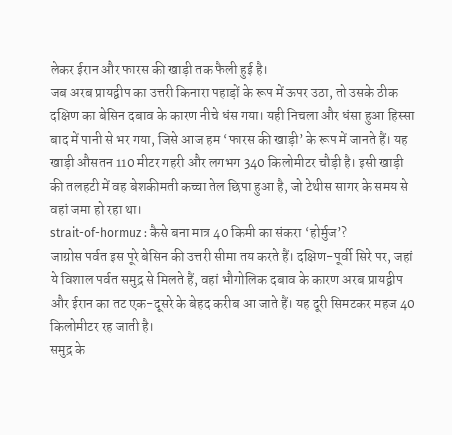लेकर ईरान और फारस की खाड़ी तक फैली हुई है।
जब अरब प्रायद्वीप का उत्तरी किनारा पहाड़ों के रूप में ऊपर उठा, तो उसके ठीक दक्षिण का बेसिन दबाव के कारण नीचे धंस गया। यही निचला और धंसा हुआ हिस्सा बाद में पानी से भर गया, जिसे आज हम ‘फारस की खाड़ी’ के रूप में जानते हैं। यह खाड़ी औसतन 110 मीटर गहरी और लगभग 340 किलोमीटर चौड़ी है। इसी खाड़ी की तलहटी में वह बेशकीमती कच्चा तेल छिपा हुआ है, जो टेथीस सागर के समय से वहां जमा हो रहा था।
strait-of-hormuz : कैसे बना मात्र 40 किमी का संकरा ‘होर्मुज’?
जाग्रोस पर्वत इस पूरे बेसिन की उत्तरी सीमा तय करते हैं। दक्षिण-पूर्वी सिरे पर, जहां ये विशाल पर्वत समुद्र से मिलते हैं, वहां भौगोलिक दबाव के कारण अरब प्रायद्वीप और ईरान का तट एक-दूसरे के बेहद करीब आ जाते हैं। यह दूरी सिमटकर महज 40 किलोमीटर रह जाती है।
समुद्र के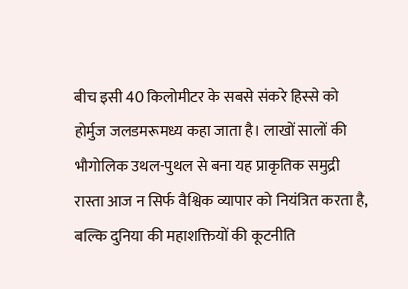बीच इसी 40 किलोमीटर के सबसे संकरे हिस्से को होर्मुज जलडमरूमध्य कहा जाता है। लाखों सालों की भौगोलिक उथल-पुथल से बना यह प्राकृतिक समुद्री रास्ता आज न सिर्फ वैश्विक व्यापार को नियंत्रित करता है, बल्कि दुनिया की महाशक्तियों की कूटनीति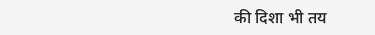की दिशा भी तय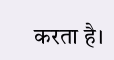करता है।